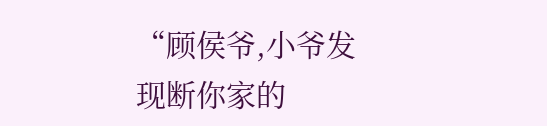“顾侯爷,小爷发现断你家的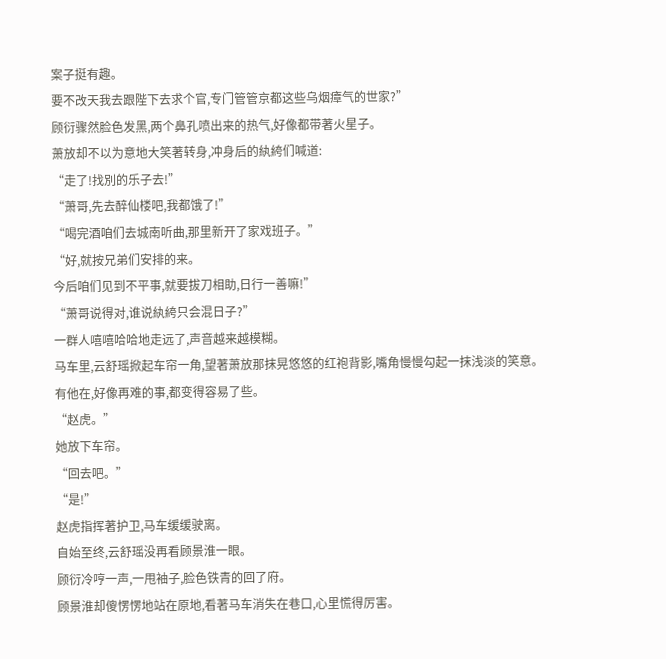案子挺有趣。
要不改天我去跟陛下去求个官,专门管管京都这些乌烟瘴气的世家?”
顾衍骤然脸色发黑,两个鼻孔喷出来的热气,好像都带著火星子。
萧放却不以为意地大笑著转身,冲身后的紈絝们喊道:
“走了!找別的乐子去!”
“萧哥,先去醉仙楼吧,我都饿了!”
“喝完酒咱们去城南听曲,那里新开了家戏班子。”
“好,就按兄弟们安排的来。
今后咱们见到不平事,就要拔刀相助,日行一善嘛!”
“萧哥说得对,谁说紈絝只会混日子?”
一群人嘻嘻哈哈地走远了,声音越来越模糊。
马车里,云舒瑶掀起车帘一角,望著萧放那抹晃悠悠的红袍背影,嘴角慢慢勾起一抹浅淡的笑意。
有他在,好像再难的事,都变得容易了些。
“赵虎。”
她放下车帘。
“回去吧。”
“是!”
赵虎指挥著护卫,马车缓缓驶离。
自始至终,云舒瑶没再看顾景淮一眼。
顾衍冷哼一声,一甩袖子,脸色铁青的回了府。
顾景淮却傻愣愣地站在原地,看著马车消失在巷口,心里慌得厉害。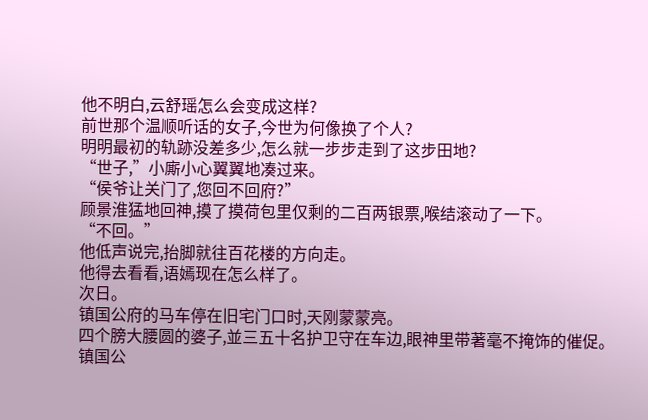他不明白,云舒瑶怎么会变成这样?
前世那个温顺听话的女子,今世为何像换了个人?
明明最初的轨跡没差多少,怎么就一步步走到了这步田地?
“世子,”小廝小心翼翼地凑过来。
“侯爷让关门了,您回不回府?”
顾景淮猛地回神,摸了摸荷包里仅剩的二百两银票,喉结滚动了一下。
“不回。”
他低声说完,抬脚就往百花楼的方向走。
他得去看看,语嫣现在怎么样了。
次日。
镇国公府的马车停在旧宅门口时,天刚蒙蒙亮。
四个膀大腰圆的婆子,並三五十名护卫守在车边,眼神里带著毫不掩饰的催促。
镇国公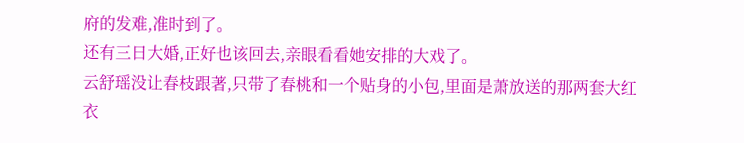府的发难,准时到了。
还有三日大婚,正好也该回去,亲眼看看她安排的大戏了。
云舒瑶没让春枝跟著,只带了春桃和一个贴身的小包,里面是萧放送的那两套大红衣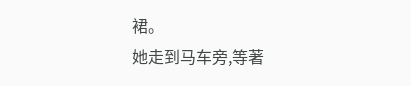裙。
她走到马车旁,等著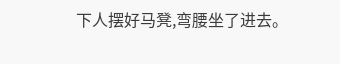下人摆好马凳,弯腰坐了进去。